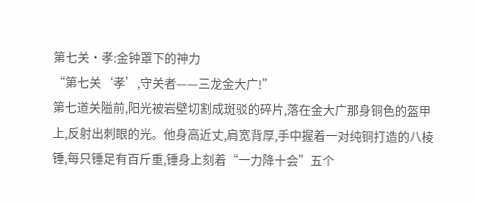第七关·孝:金钟罩下的神力
“第七关‘孝’,守关者——三龙金大广!”
第七道关隘前,阳光被岩壁切割成斑驳的碎片,落在金大广那身铜色的盔甲上,反射出刺眼的光。他身高近丈,肩宽背厚,手中握着一对纯铜打造的八棱锤,每只锤足有百斤重,锤身上刻着“一力降十会”五个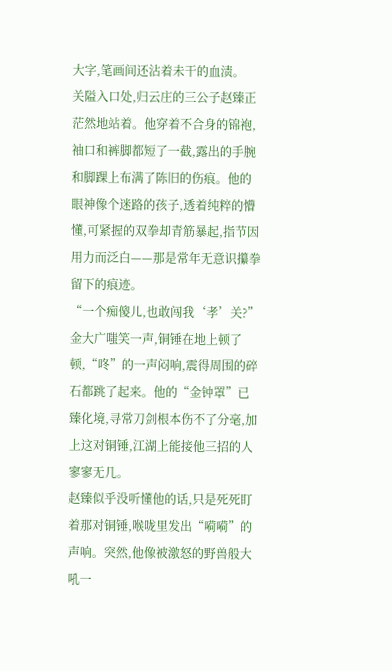大字,笔画间还沾着未干的血渍。
关隘入口处,归云庄的三公子赵臻正茫然地站着。他穿着不合身的锦袍,袖口和裤脚都短了一截,露出的手腕和脚踝上布满了陈旧的伤痕。他的眼神像个迷路的孩子,透着纯粹的懵懂,可紧握的双拳却青筋暴起,指节因用力而泛白——那是常年无意识攥拳留下的痕迹。
“一个痴傻儿,也敢闯我‘孝’关?”金大广嗤笑一声,铜锤在地上顿了顿,“咚”的一声闷响,震得周围的碎石都跳了起来。他的“金钟罩”已臻化境,寻常刀剑根本伤不了分毫,加上这对铜锤,江湖上能接他三招的人寥寥无几。
赵臻似乎没听懂他的话,只是死死盯着那对铜锤,喉咙里发出“嗬嗬”的声响。突然,他像被激怒的野兽般大吼一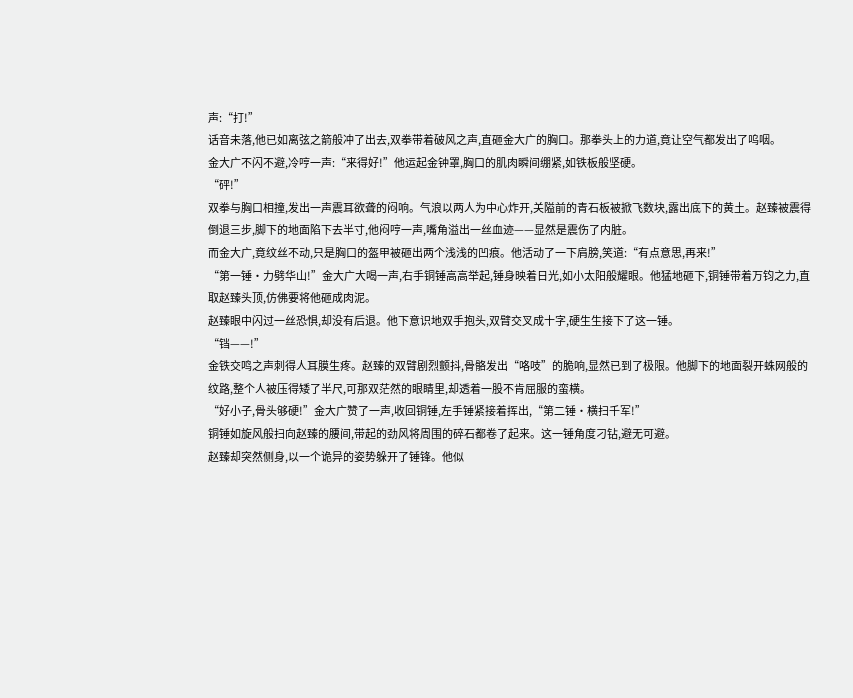声:“打!”
话音未落,他已如离弦之箭般冲了出去,双拳带着破风之声,直砸金大广的胸口。那拳头上的力道,竟让空气都发出了呜咽。
金大广不闪不避,冷哼一声:“来得好!”他运起金钟罩,胸口的肌肉瞬间绷紧,如铁板般坚硬。
“砰!”
双拳与胸口相撞,发出一声震耳欲聋的闷响。气浪以两人为中心炸开,关隘前的青石板被掀飞数块,露出底下的黄土。赵臻被震得倒退三步,脚下的地面陷下去半寸,他闷哼一声,嘴角溢出一丝血迹——显然是震伤了内脏。
而金大广,竟纹丝不动,只是胸口的盔甲被砸出两个浅浅的凹痕。他活动了一下肩膀,笑道:“有点意思,再来!”
“第一锤·力劈华山!”金大广大喝一声,右手铜锤高高举起,锤身映着日光,如小太阳般耀眼。他猛地砸下,铜锤带着万钧之力,直取赵臻头顶,仿佛要将他砸成肉泥。
赵臻眼中闪过一丝恐惧,却没有后退。他下意识地双手抱头,双臂交叉成十字,硬生生接下了这一锤。
“铛——!”
金铁交鸣之声刺得人耳膜生疼。赵臻的双臂剧烈颤抖,骨骼发出“咯吱”的脆响,显然已到了极限。他脚下的地面裂开蛛网般的纹路,整个人被压得矮了半尺,可那双茫然的眼睛里,却透着一股不肯屈服的蛮横。
“好小子,骨头够硬!”金大广赞了一声,收回铜锤,左手锤紧接着挥出,“第二锤·横扫千军!”
铜锤如旋风般扫向赵臻的腰间,带起的劲风将周围的碎石都卷了起来。这一锤角度刁钻,避无可避。
赵臻却突然侧身,以一个诡异的姿势躲开了锤锋。他似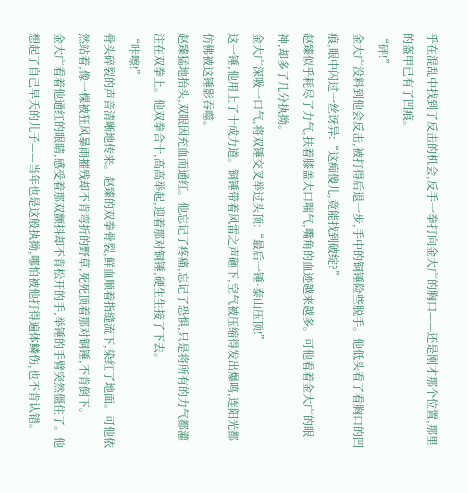乎在混乱中找到了反击的机会,反手一拳打向金大广的胸口——还是刚才那个位置,那里的盔甲已有了凹痕。
“砰!”
金大广没料到他会反击,被打得后退一步,手中的铜锤险些脱手。他低头看了看胸口的凹痕,眼中闪过一丝讶异:“这痴傻儿,竟能找到破绽?”
赵臻似乎耗尽了力气,扶着膝盖大口喘气,嘴角的血迹越来越多。可他看着金大广的眼神,却多了几分执拗。
金大广深吸一口气,将双锤交叉举过头顶:“最后一锤·泰山压顶!”
这一锤,他用上了十成力道。铜锤带着风雷之声砸下,空气被压缩得发出爆鸣,连阳光都仿佛被这锤影吞噬。
赵臻猛地抬头,双眼因充血而通红。他忘记了疼痛,忘记了恐惧,只是将所有的力气都灌注在双拳上。他双拳合十,高高举起,迎着那对铜锤,硬生生接了下去。
“咔嚓!”
骨头碎裂的声音清晰地传来。赵臻的双拳骨裂,鲜血顺着指缝流下,染红了地面。可他依然站着,像一棵被狂风暴雨摧残却不肯弯折的野草,死死顶着那对铜锤,不肯倒下。
金大广看着他通红的眼睛,感受着那双颤抖却不肯松开的手,举锤的手臂突然僵住了。他想起了自己早夭的儿子——当年也是这般执拗,哪怕被他打得遍体鳞伤,也不肯认错。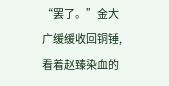“罢了。”金大广缓缓收回铜锤,看着赵臻染血的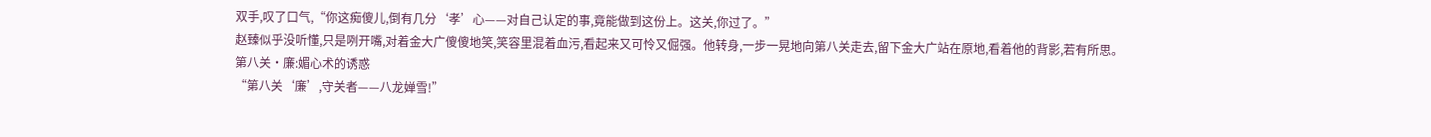双手,叹了口气,“你这痴傻儿,倒有几分‘孝’心——对自己认定的事,竟能做到这份上。这关,你过了。”
赵臻似乎没听懂,只是咧开嘴,对着金大广傻傻地笑,笑容里混着血污,看起来又可怜又倔强。他转身,一步一晃地向第八关走去,留下金大广站在原地,看着他的背影,若有所思。
第八关·廉:媚心术的诱惑
“第八关‘廉’,守关者——八龙婵雪!”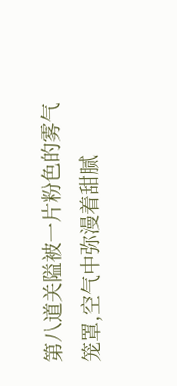第八道关隘被一片粉色的雾气笼罩,空气中弥漫着甜腻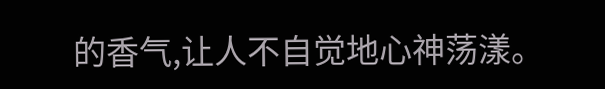的香气,让人不自觉地心神荡漾。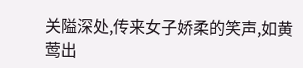关隘深处,传来女子娇柔的笑声,如黄莺出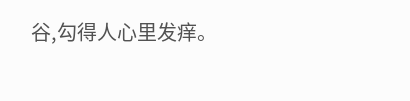谷,勾得人心里发痒。